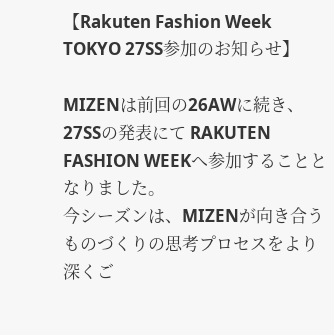【Rakuten Fashion Week TOKYO 27SS参加のお知らせ】

MIZENは前回の26AWに続き、27SSの発表にて RAKUTEN FASHION WEEKへ参加することとなりました。
今シーズンは、MIZENが向き合うものづくりの思考プロセスをより深くご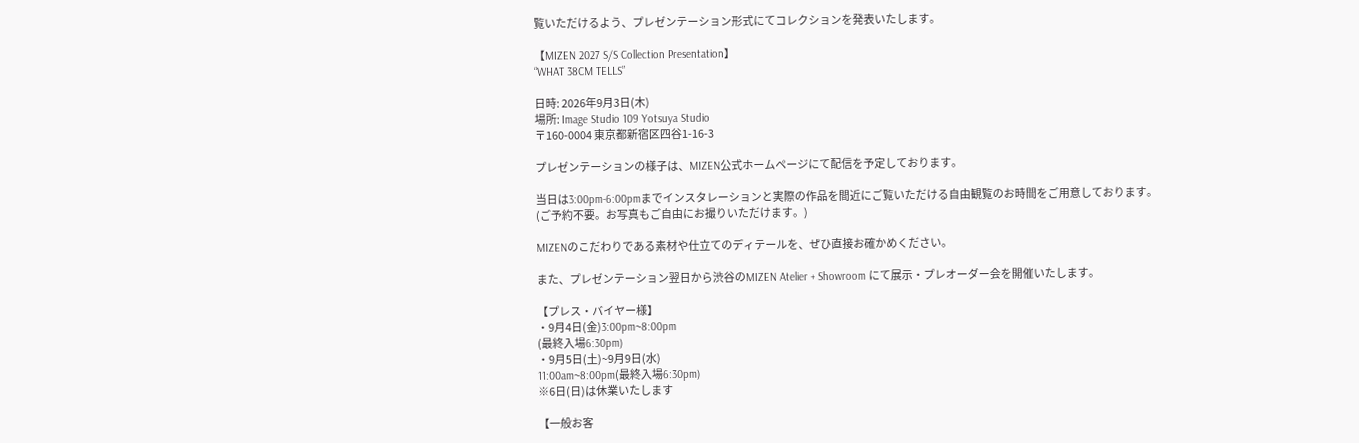覧いただけるよう、プレゼンテーション形式にてコレクションを発表いたします。

【MIZEN 2027 S/S Collection Presentation】
“WHAT 38CM TELLS”

日時: 2026年9月3日(木)
場所: Image Studio 109 Yotsuya Studio
〒160-0004 東京都新宿区四谷1-16-3

プレゼンテーションの様子は、MIZEN公式ホームページにて配信を予定しております。

当日は3:00pm-6:00pmまでインスタレーションと実際の作品を間近にご覧いただける自由観覧のお時間をご用意しております。
(ご予約不要。お写真もご自由にお撮りいただけます。)

MIZENのこだわりである素材や仕立てのディテールを、ぜひ直接お確かめください。

また、プレゼンテーション翌日から渋谷のMIZEN Atelier + Showroom にて展示・プレオーダー会を開催いたします。

【プレス・バイヤー様】
・9月4日(金)3:00pm~8:00pm
(最終入場6:30pm)
・9月5日(土)~9月9日(水)
11:00am~8:00pm(最終入場6:30pm)
※6日(日)は休業いたします

【一般お客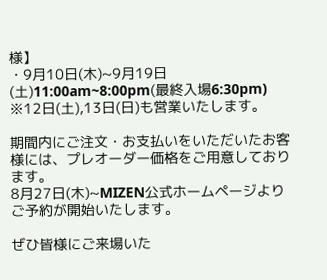様】
・9月10日(木)~9月19日(土)11:00am~8:00pm(最終入場6:30pm)
※12日(土),13日(日)も営業いたします。

期間内にご注文・お支払いをいただいたお客様には、プレオーダー価格をご用意しております。
8月27日(木)~MIZEN公式ホームページよりご予約が開始いたします。

ぜひ皆様にご来場いた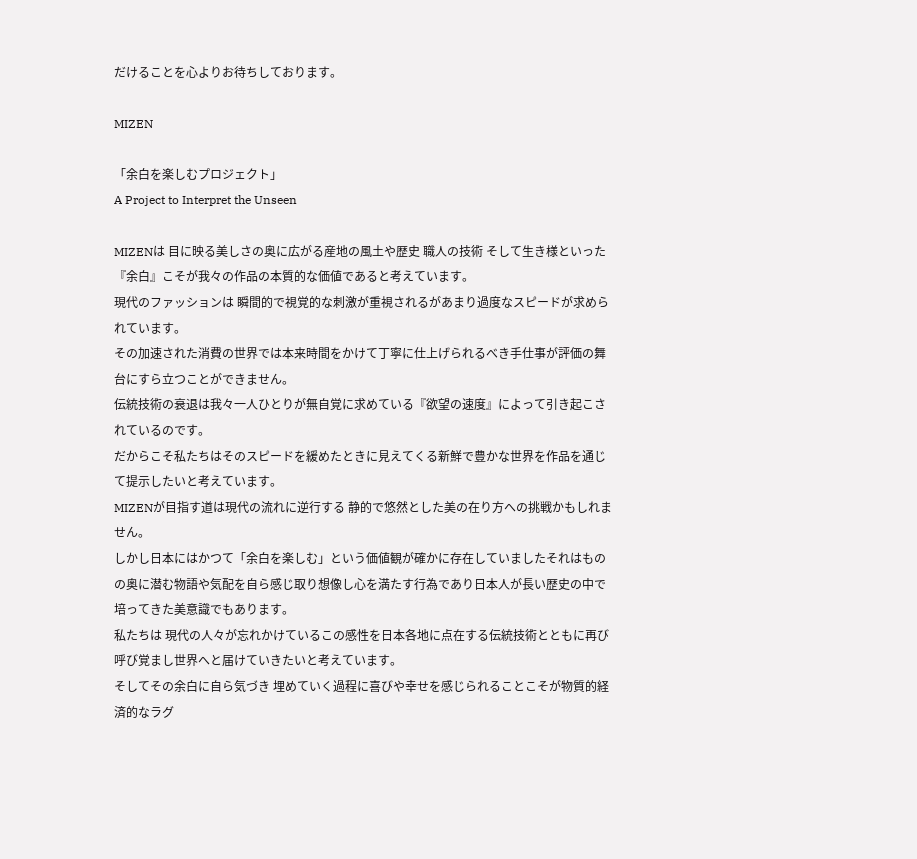だけることを心よりお待ちしております。

MIZEN

「余白を楽しむプロジェクト」
A Project to Interpret the Unseen

MIZENは 目に映る美しさの奥に広がる産地の風土や歴史 職人の技術 そして生き様といった『余白』こそが我々の作品の本質的な価値であると考えています。
現代のファッションは 瞬間的で視覚的な刺激が重視されるがあまり過度なスピードが求められています。
その加速された消費の世界では本来時間をかけて丁寧に仕上げられるべき手仕事が評価の舞台にすら立つことができません。
伝統技術の衰退は我々一人ひとりが無自覚に求めている『欲望の速度』によって引き起こされているのです。
だからこそ私たちはそのスピードを緩めたときに見えてくる新鮮で豊かな世界を作品を通じて提示したいと考えています。
MIZENが目指す道は現代の流れに逆行する 静的で悠然とした美の在り方への挑戦かもしれません。
しかし日本にはかつて「余白を楽しむ」という価値観が確かに存在していましたそれはものの奥に潜む物語や気配を自ら感じ取り想像し心を満たす行為であり日本人が長い歴史の中で培ってきた美意識でもあります。
私たちは 現代の人々が忘れかけているこの感性を日本各地に点在する伝統技術とともに再び呼び覚まし世界へと届けていきたいと考えています。
そしてその余白に自ら気づき 埋めていく過程に喜びや幸せを感じられることこそが物質的経済的なラグ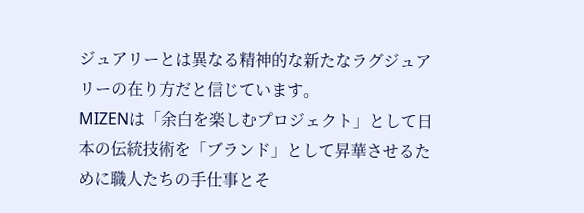ジュアリーとは異なる精神的な新たなラグジュアリーの在り方だと信じています。
MIZENは「余白を楽しむプロジェクト」として日本の伝統技術を「ブランド」として昇華させるために職人たちの手仕事とそ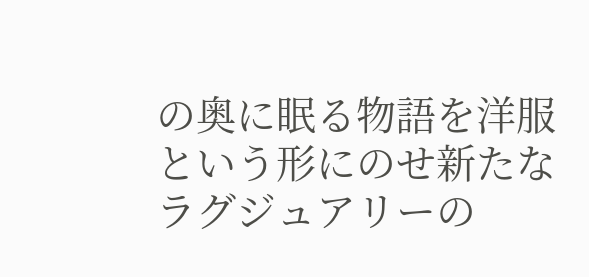の奥に眠る物語を洋服という形にのせ新たなラグジュアリーの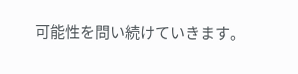可能性を問い続けていきます。